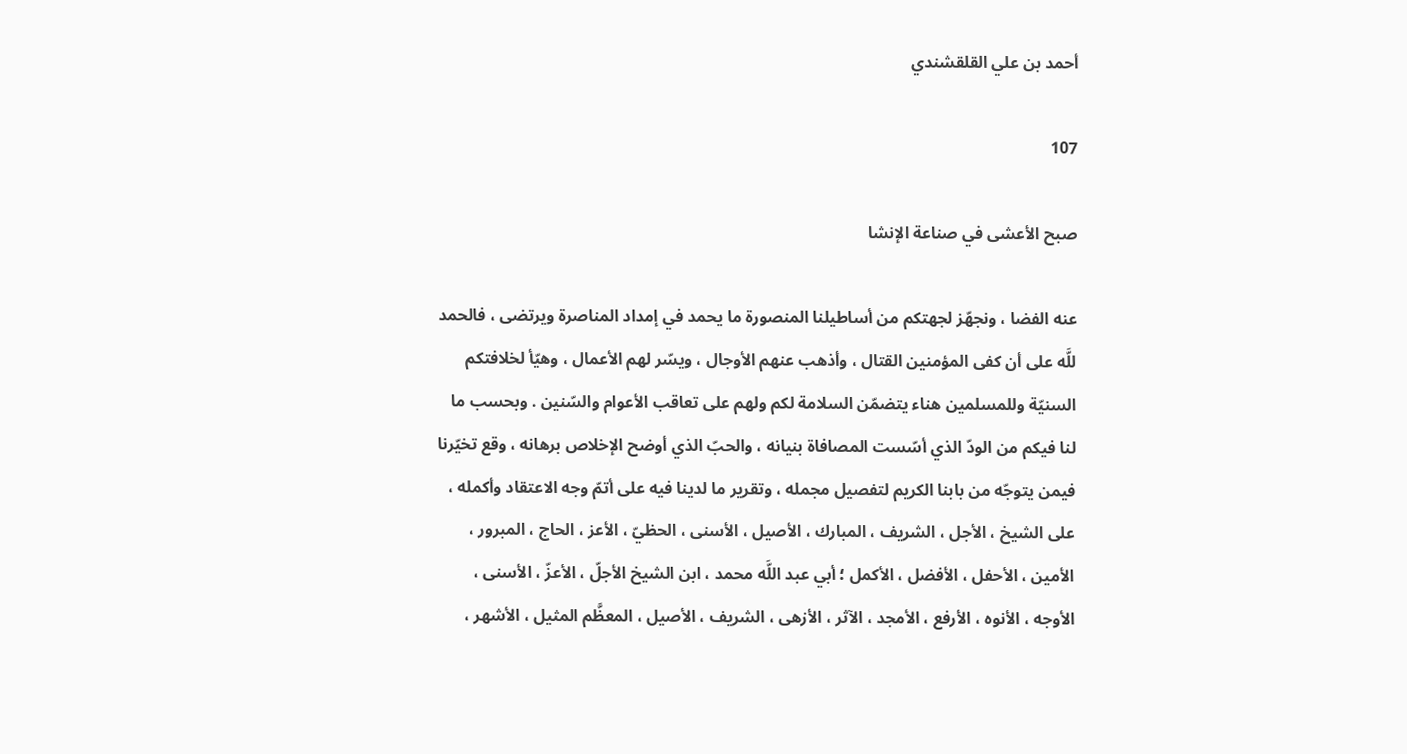أحمد بن علي القلقشندي

107

صبح الأعشى في صناعة الإنشا

عنه الفضا ، ونجهّز لجهتكم من أساطيلنا المنصورة ما يحمد في إمداد المناصرة ويرتضى ، فالحمد للَّه على أن كفى المؤمنين القتال ، وأذهب عنهم الأوجال ، ويسّر لهم الأعمال ، وهيّأ لخلافتكم السنيّة وللمسلمين هناء يتضمّن السلامة لكم ولهم على تعاقب الأعوام والسّنين . وبحسب ما لنا فيكم من الودّ الذي أسّست المصافاة بنيانه ، والحبّ الذي أوضح الإخلاص برهانه ، وقع تخيّرنا فيمن يتوجّه من بابنا الكريم لتفصيل مجمله ، وتقرير ما لدينا فيه على أتمّ وجه الاعتقاد وأكمله ، على الشيخ ، الأجل ، الشريف ، المبارك ، الأصيل ، الأسنى ، الحظيّ ، الأعز ، الحاج ، المبرور ، الأمين ، الأحفل ، الأفضل ، الأكمل ؛ أبي عبد اللَّه محمد ، ابن الشيخ الأجلّ ، الأعزّ ، الأسنى ، الأوجه ، الأنوه ، الأرفع ، الأمجد ، الآثر ، الأزهى ، الشريف ، الأصيل ، المعظَّم المثيل ، الأشهر ،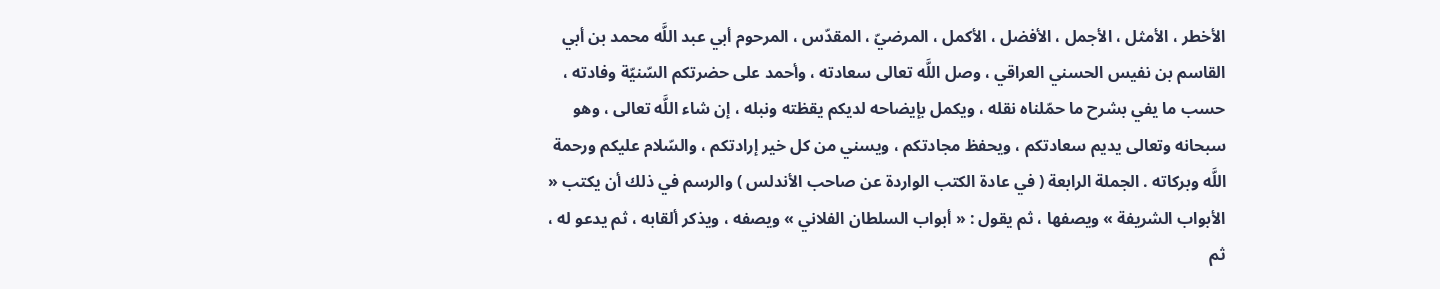الأخطر ، الأمثل ، الأجمل ، الأفضل ، الأكمل ، المرضيّ ، المقدّس ، المرحوم أبي عبد اللَّه محمد بن أبي القاسم بن نفيس الحسني العراقي ، وصل اللَّه تعالى سعادته ، وأحمد على حضرتكم السّنيّة وفادته ، حسب ما يفي بشرح ما حمّلناه نقله ، ويكمل بإيضاحه لديكم يقظته ونبله ، إن شاء اللَّه تعالى ، وهو سبحانه وتعالى يديم سعادتكم ، ويحفظ مجادتكم ، ويسني من كل خير إرادتكم ، والسّلام عليكم ورحمة اللَّه وبركاته . الجملة الرابعة ( في عادة الكتب الواردة عن صاحب الأندلس ) والرسم في ذلك أن يكتب « الأبواب الشريفة » ويصفها ، ثم يقول : « أبواب السلطان الفلاني » ويصفه ، ويذكر ألقابه ، ثم يدعو له ، ثم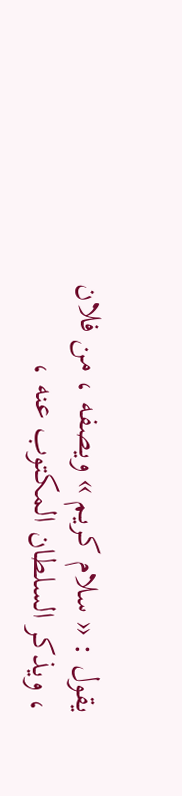يقول : « سلام كريم » ويصفه ، من فلان ، ويذكر السلطان المكتوب عنه ،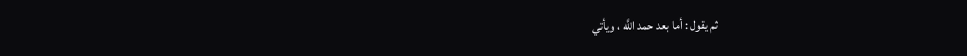ثم يقول : أما بعد حمد اللَّه ، ويأتي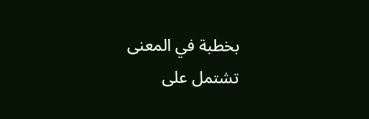بخطبة في المعنى تشتمل على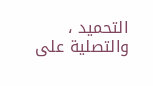التحميد ، والتصلية على